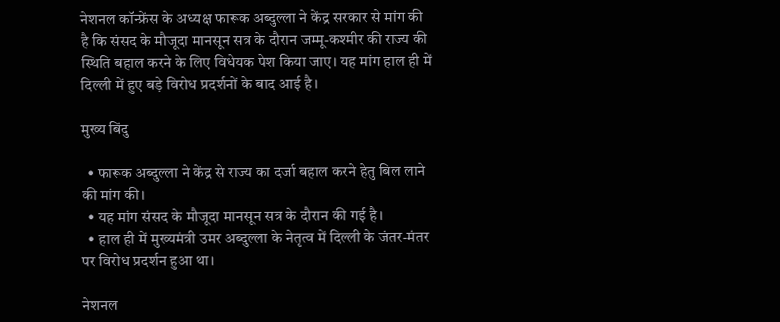नेशनल कॉन्फ्रेंस के अध्यक्ष फारूक अब्दुल्ला ने केंद्र सरकार से मांग की है कि संसद के मौजूदा मानसून सत्र के दौरान जम्मू-कश्मीर की राज्य की स्थिति बहाल करने के लिए विधेयक पेश किया जाए। यह मांग हाल ही में दिल्ली में हुए बड़े विरोध प्रदर्शनों के बाद आई है।

मुख्य बिंदु

  • फारूक अब्दुल्ला ने केंद्र से राज्य का दर्जा बहाल करने हेतु बिल लाने की मांग की।
  • यह मांग संसद के मौजूदा मानसून सत्र के दौरान की गई है।
  • हाल ही में मुख्यमंत्री उमर अब्दुल्ला के नेतृत्व में दिल्ली के जंतर-मंतर पर विरोध प्रदर्शन हुआ था।

नेशनल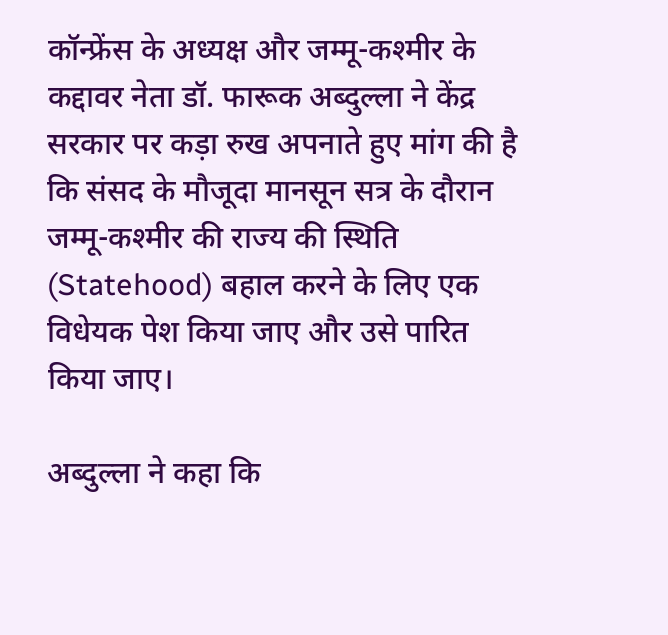कॉन्फ्रेंस के अध्यक्ष और जम्मू-कश्मीर के कद्दावर नेता डॉ. फारूक अब्दुल्ला ने केंद्र सरकार पर कड़ा रुख अपनाते हुए मांग की है कि संसद के मौजूदा मानसून सत्र के दौरान जम्मू-कश्मीर की राज्य की स्थिति (Statehood) बहाल करने के लिए एक विधेयक पेश किया जाए और उसे पारित किया जाए।

अब्दुल्ला ने कहा कि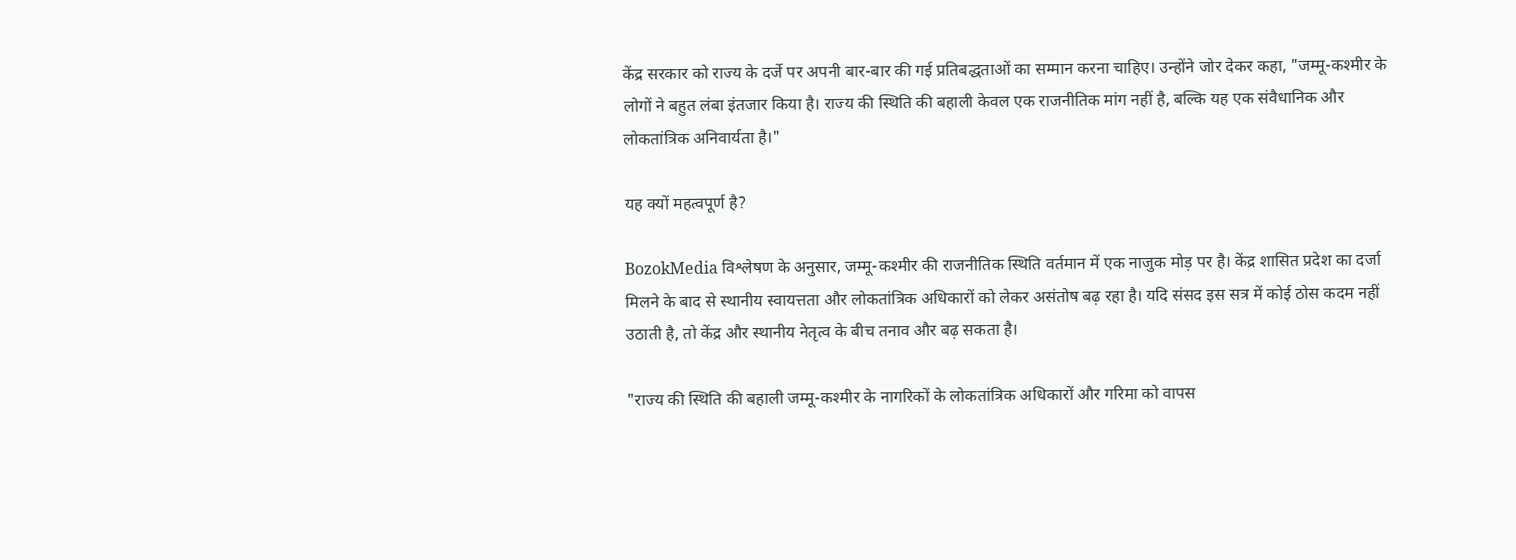केंद्र सरकार को राज्य के दर्जे पर अपनी बार-बार की गई प्रतिबद्धताओं का सम्मान करना चाहिए। उन्होंने जोर देकर कहा, "जम्मू-कश्मीर के लोगों ने बहुत लंबा इंतजार किया है। राज्य की स्थिति की बहाली केवल एक राजनीतिक मांग नहीं है, बल्कि यह एक संवैधानिक और लोकतांत्रिक अनिवार्यता है।"

यह क्यों महत्वपूर्ण है?

BozokMedia विश्लेषण के अनुसार, जम्मू-कश्मीर की राजनीतिक स्थिति वर्तमान में एक नाजुक मोड़ पर है। केंद्र शासित प्रदेश का दर्जा मिलने के बाद से स्थानीय स्वायत्तता और लोकतांत्रिक अधिकारों को लेकर असंतोष बढ़ रहा है। यदि संसद इस सत्र में कोई ठोस कदम नहीं उठाती है, तो केंद्र और स्थानीय नेतृत्व के बीच तनाव और बढ़ सकता है।

"राज्य की स्थिति की बहाली जम्मू-कश्मीर के नागरिकों के लोकतांत्रिक अधिकारों और गरिमा को वापस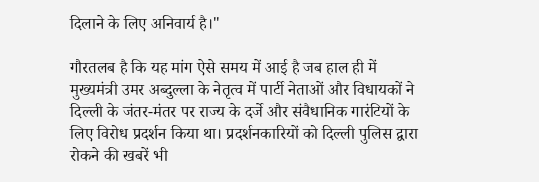दिलाने के लिए अनिवार्य है।"

गौरतलब है कि यह मांग ऐसे समय में आई है जब हाल ही में मुख्यमंत्री उमर अब्दुल्ला के नेतृत्व में पार्टी नेताओं और विधायकों ने दिल्ली के जंतर-मंतर पर राज्य के दर्जे और संवैधानिक गारंटियों के लिए विरोध प्रदर्शन किया था। प्रदर्शनकारियों को दिल्ली पुलिस द्वारा रोकने की खबरें भी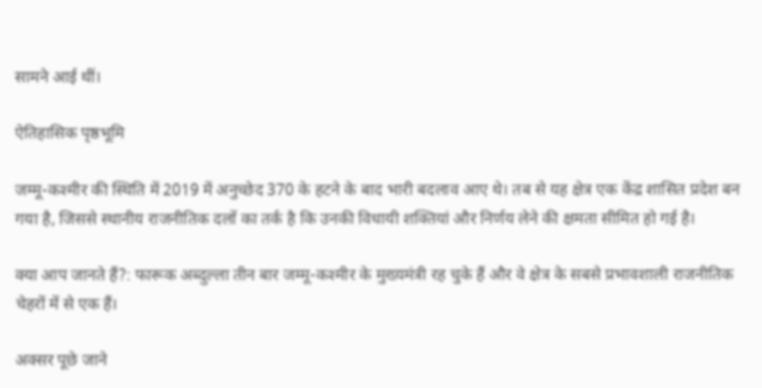सामने आई थीं।

ऐतिहासिक पृष्ठभूमि

जम्मू-कश्मीर की स्थिति में 2019 में अनुच्छेद 370 के हटने के बाद भारी बदलाव आए थे। तब से यह क्षेत्र एक केंद्र शासित प्रदेश बन गया है, जिससे स्थानीय राजनीतिक दलों का तर्क है कि उनकी विधायी शक्तियां और निर्णय लेने की क्षमता सीमित हो गई है।

क्या आप जानते हैं?: फारूक अब्दुल्ला तीन बार जम्मू-कश्मीर के मुख्यमंत्री रह चुके हैं और वे क्षेत्र के सबसे प्रभावशाली राजनीतिक चेहरों में से एक हैं।

अक्सर पूछे जाने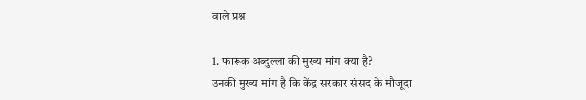वाले प्रश्न

1. फारूक अब्दुल्ला की मुख्य मांग क्या है?
उनकी मुख्य मांग है कि केंद्र सरकार संसद के मौजूदा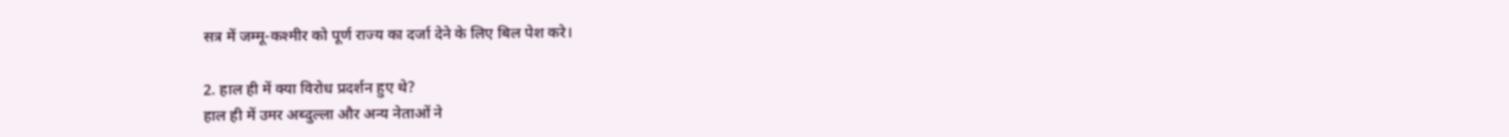सत्र में जम्मू-कश्मीर को पूर्ण राज्य का दर्जा देने के लिए बिल पेश करे।

2. हाल ही में क्या विरोध प्रदर्शन हुए थे?
हाल ही में उमर अब्दुल्ला और अन्य नेताओं ने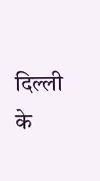दिल्ली के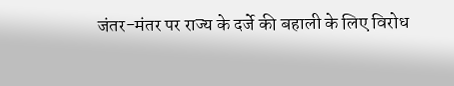जंतर-मंतर पर राज्य के दर्जे की बहाली के लिए विरोध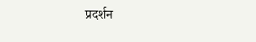प्रदर्शन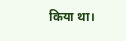किया था।